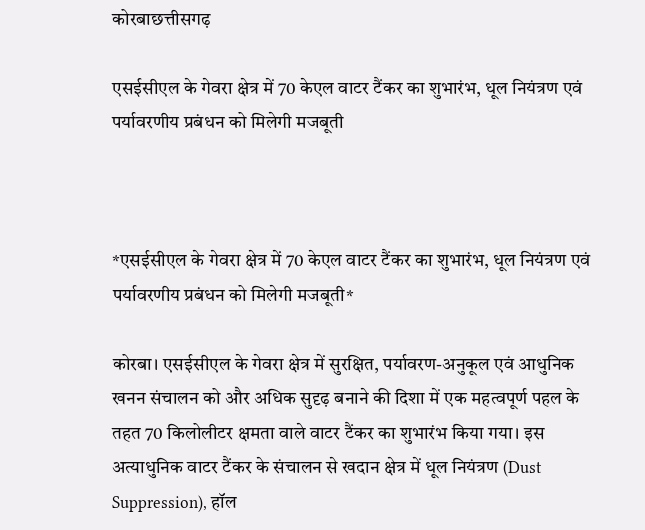कोरबाछत्तीसगढ़

एसईसीएल के गेवरा क्षेत्र में 70 केएल वाटर टैंकर का शुभारंभ, धूल नियंत्रण एवं पर्यावरणीय प्रबंधन को मिलेगी मजबूती



*एसईसीएल के गेवरा क्षेत्र में 70 केएल वाटर टैंकर का शुभारंभ, धूल नियंत्रण एवं पर्यावरणीय प्रबंधन को मिलेगी मजबूती*

कोरबा। एसईसीएल के गेवरा क्षेत्र में सुरक्षित, पर्यावरण-अनुकूल एवं आधुनिक खनन संचालन को और अधिक सुदृढ़ बनाने की दिशा में एक महत्वपूर्ण पहल के तहत 70 किलोलीटर क्षमता वाले वाटर टैंकर का शुभारंभ किया गया। इस अत्याधुनिक वाटर टैंकर के संचालन से खदान क्षेत्र में धूल नियंत्रण (Dust Suppression), हॉल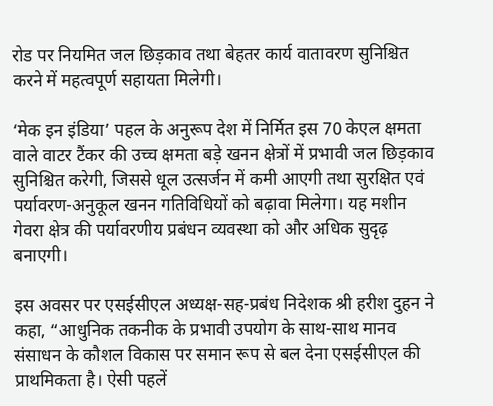रोड पर नियमित जल छिड़काव तथा बेहतर कार्य वातावरण सुनिश्चित करने में महत्वपूर्ण सहायता मिलेगी।

‘मेक इन इंडिया’ पहल के अनुरूप देश में निर्मित इस 70 केएल क्षमता वाले वाटर टैंकर की उच्च क्षमता बड़े खनन क्षेत्रों में प्रभावी जल छिड़काव सुनिश्चित करेगी, जिससे धूल उत्सर्जन में कमी आएगी तथा सुरक्षित एवं पर्यावरण-अनुकूल खनन गतिविधियों को बढ़ावा मिलेगा। यह मशीन गेवरा क्षेत्र की पर्यावरणीय प्रबंधन व्यवस्था को और अधिक सुदृढ़ बनाएगी।

इस अवसर पर एसईसीएल अध्यक्ष-सह-प्रबंध निदेशक श्री हरीश दुहन ने कहा, “आधुनिक तकनीक के प्रभावी उपयोग के साथ-साथ मानव संसाधन के कौशल विकास पर समान रूप से बल देना एसईसीएल की प्राथमिकता है। ऐसी पहलें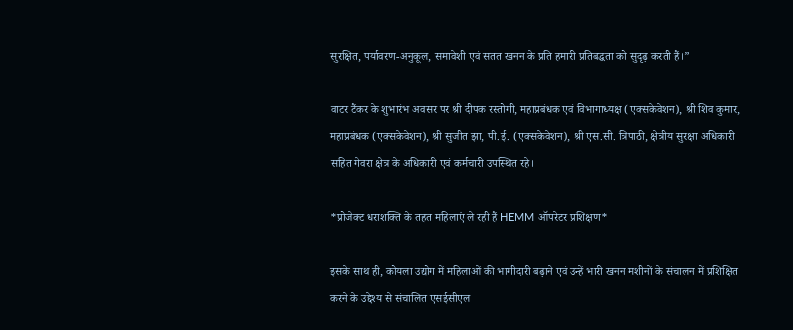सुरक्षित, पर्यावरण-अनुकूल, समावेशी एवं सतत खनन के प्रति हमारी प्रतिबद्धता को सुदृढ़ करती हैं।”

वाटर टैंकर के शुभारंभ अवसर पर श्री दीपक रस्तोगी, महाप्रबंधक एवं विभागाध्यक्ष (एक्सकेवेशन), श्री शिव कुमार, महाप्रबंधक (एक्सकेवेशन), श्री सुजीत झा, पी.ई. (एक्सकेवेशन), श्री एस.सी. त्रिपाठी, क्षेत्रीय सुरक्षा अधिकारी सहित गेवरा क्षेत्र के अधिकारी एवं कर्मचारी उपस्थित रहे।

*प्रोजेक्ट धराशक्ति के तहत महिलाएं ले रही हैं HEMM ऑपरेटर प्रशिक्षण*

इसके साथ ही, कोयला उद्योग में महिलाओं की भागीदारी बढ़ाने एवं उन्हें भारी खनन मशीनों के संचालन में प्रशिक्षित करने के उद्देश्य से संचालित एसईसीएल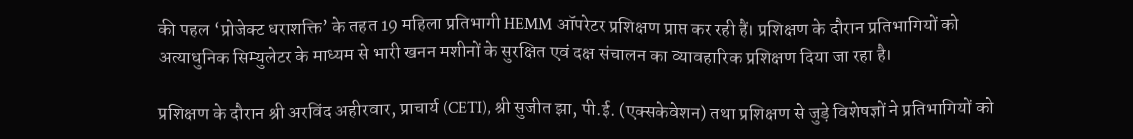की पहल ‘प्रोजेक्ट धराशक्ति’ के तहत 19 महिला प्रतिभागी HEMM ऑपरेटर प्रशिक्षण प्राप्त कर रही हैं। प्रशिक्षण के दौरान प्रतिभागियों को अत्याधुनिक सिम्युलेटर के माध्यम से भारी खनन मशीनों के सुरक्षित एवं दक्ष संचालन का व्यावहारिक प्रशिक्षण दिया जा रहा है।

प्रशिक्षण के दौरान श्री अरविंद अहीरवार, प्राचार्य (CETI), श्री सुजीत झा, पी.ई. (एक्सकेवेशन) तथा प्रशिक्षण से जुड़े विशेषज्ञों ने प्रतिभागियों को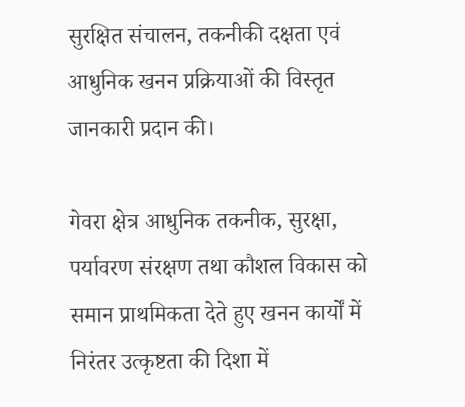सुरक्षित संचालन, तकनीकी दक्षता एवं आधुनिक खनन प्रक्रियाओं की विस्तृत जानकारी प्रदान की।

गेवरा क्षेत्र आधुनिक तकनीक, सुरक्षा, पर्यावरण संरक्षण तथा कौशल विकास को समान प्राथमिकता देते हुए खनन कार्यों में निरंतर उत्कृष्टता की दिशा में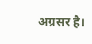अग्रसर है।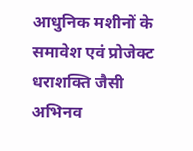आधुनिक मशीनों के समावेश एवं प्रोजेक्ट धराशक्ति जैसी अभिनव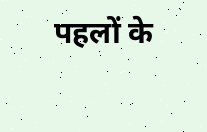पहलों के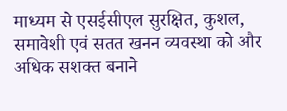माध्यम से एसईसीएल सुरक्षित, कुशल, समावेशी एवं सतत खनन व्यवस्था को और अधिक सशक्त बनाने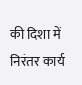की दिशा में निरंतर कार्य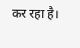कर रहा है।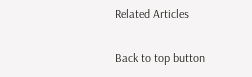Related Articles

Back to top button